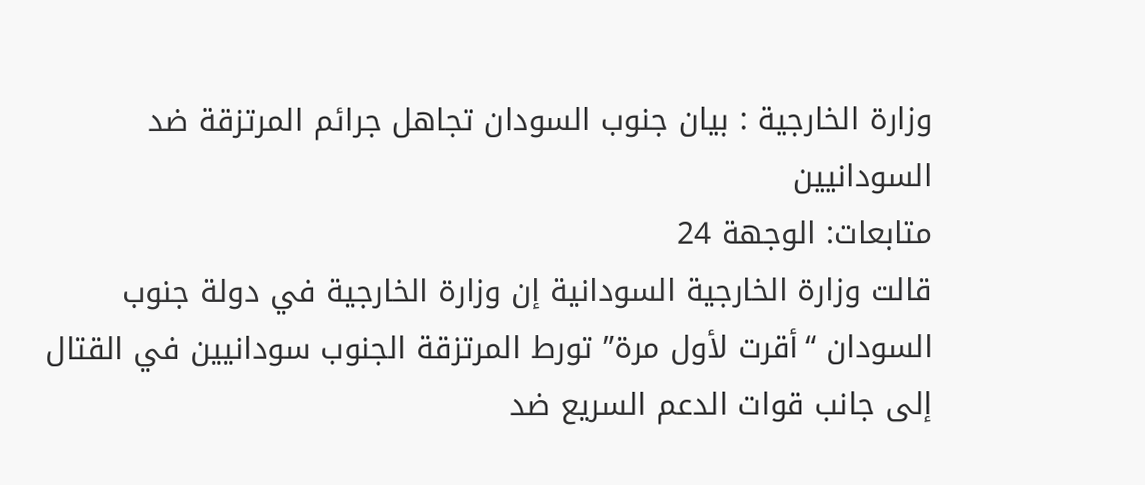وزارة الخارجية : بيان جنوب السودان تجاهل جرائم المرتزقة ضد السودانيين
متابعات: الوجهة 24
قالت وزارة الخارجية السودانية إن وزارة الخارجية في دولة جنوب السودان “أقرت لأول مرة” تورط المرتزقة الجنوب سودانيين في القتال إلى جانب قوات الدعم السريع ضد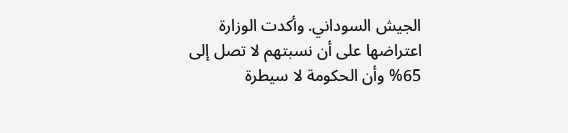الجيش السوداني. وأكدت الوزارة اعتراضها على أن نسبتهم لا تصل إلى 65% وأن الحكومة لا سيطرة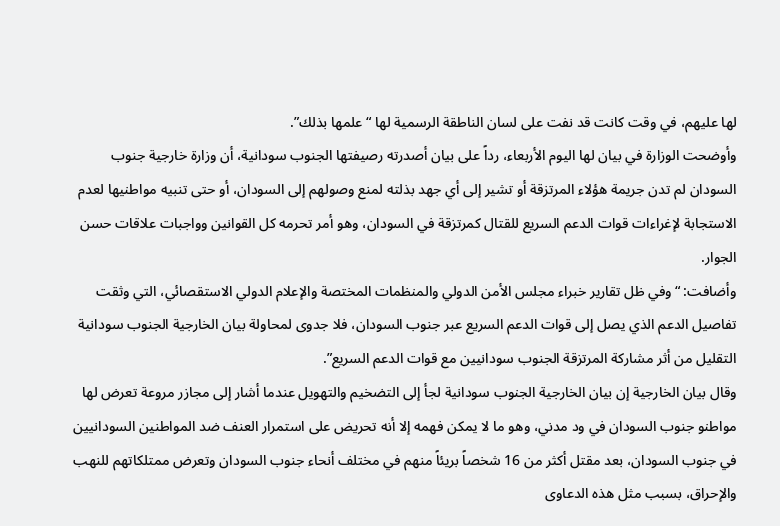لها عليهم، في وقت كانت قد نفت على لسان الناطقة الرسمية لها “علمها بذلك”.
وأوضحت الوزارة في بيان لها اليوم الأربعاء، رداً على بيان أصدرته رصيفتها الجنوب سودانية، أن وزارة خارجية جنوب السودان لم تدن جريمة هؤلاء المرتزقة أو تشير إلى أي جهد بذلته لمنع وصولهم إلى السودان، أو حتى تنبيه مواطنيها لعدم الاستجابة لإغراءات قوات الدعم السريع للقتال كمرتزقة في السودان، وهو أمر تحرمه كل القوانين وواجبات علاقات حسن الجوار.
وأضافت: “وفي ظل تقارير خبراء مجلس الأمن الدولي والمنظمات المختصة والإعلام الدولي الاستقصائي، التي وثقت تفاصيل الدعم الذي يصل إلى قوات الدعم السريع عبر جنوب السودان، فلا جدوى لمحاولة بيان الخارجية الجنوب سودانية التقليل من أثر مشاركة المرتزقة الجنوب سودانيين مع قوات الدعم السريع”.
وقال بيان الخارجية إن بيان الخارجية الجنوب سودانية لجأ إلى التضخيم والتهويل عندما أشار إلى مجازر مروعة تعرض لها مواطنو جنوب السودان في ود مدني، وهو ما لا يمكن فهمه إلا أنه تحريض على استمرار العنف ضد المواطنين السودانيين في جنوب السودان، بعد مقتل أكثر من 16 شخصاً بريئاً منهم في مختلف أنحاء جنوب السودان وتعرض ممتلكاتهم للنهب والإحراق، بسبب مثل هذه الدعاوى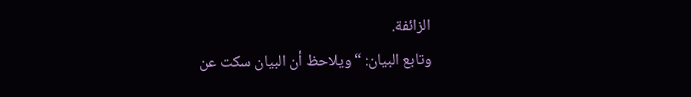الزائفة.
وتابع البيان: “ويلاحظ أن البيان سكت عن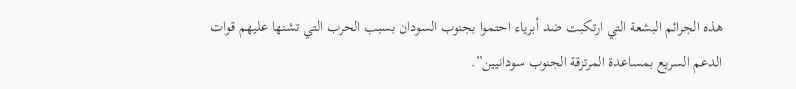هذه الجرائم البشعة التي ارتكبت ضد أبرياء احتموا بجنوب السودان بسبب الحرب التي تشنها عليهم قوات الدعم السريع بمساعدة المرتزقة الجنوب سودانيين”.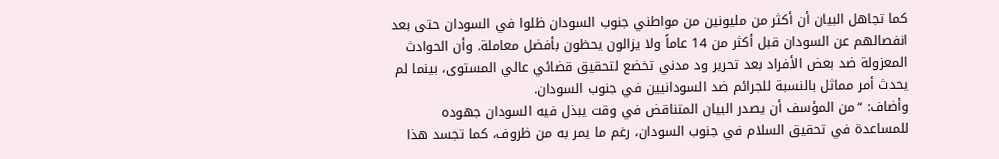كما تجاهل البيان أن أكثر من مليونين من مواطني جنوب السودان ظلوا في السودان حتى بعد انفصالهم عن السودان قبل أكثر من 14 عاماً ولا يزالون يحظون بأفضل معاملة. وأن الحوادث المعزولة ضد بعض الأفراد بعد تحرير ود مدني تخضع لتحقيق قضائي عالي المستوى، بينما لم يحدث أمر مماثل بالنسبة للجرائم ضد السودانيين في جنوب السودان.
وأضاف: “من المؤسف أن يصدر البيان المتناقض في وقت يبذل فيه السودان جهوده للمساعدة في تحقيق السلام في جنوب السودان، رغم ما يمر به من ظروف، كما تجسد هذا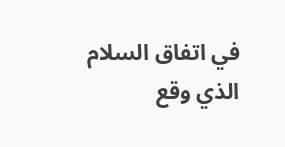في اتفاق السلام الذي وقع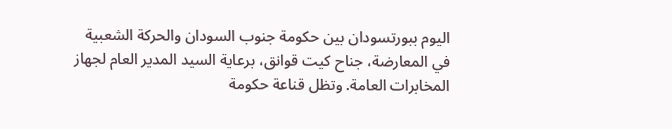اليوم ببورتسودان بين حكومة جنوب السودان والحركة الشعبية في المعارضة، جناح كيت قوانق، برعاية السيد المدير العام لجهاز المخابرات العامة. وتظل قناعة حكومة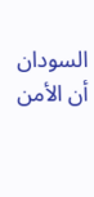السودان أن الأمن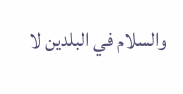والسلام في البلدين لا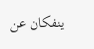ينفكان عن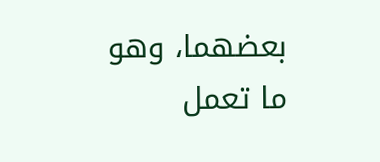بعضهما، وهو ما تعمل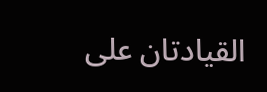القيادتان على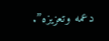دعمه وتعزيزه”.